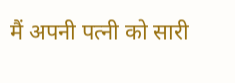मैं अपनी पत्नी को सारी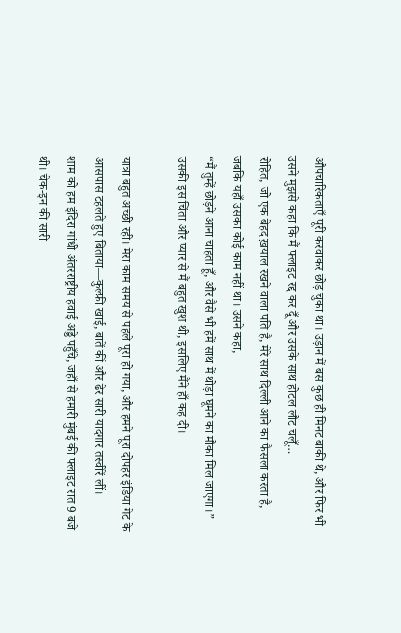औपचारिकताएँ पूरी करवाकर छोड़ चुका था। उड़ान में बस कुछ ही मिनट बाकी थे, और फिर भी उसने मुझसे कहा कि मैं फ्लाइट रद्द कर दूँ और उसके साथ होटल लौट चलूँ…
रोहित, जो एक बेहद ख़याल रखने वाला पति है, मेरे साथ दिल्ली आने का फैसला करता है, जबकि यहाँ उसका कोई काम नहीं था। उसने कहा,
“मैं तुम्हें छोड़ने आना चाहता हूँ, और वैसे भी हमें साथ में थोड़ा घूमने का मौका मिल जाएगा।”
उसकी इस चिंता और प्यार से मैं बहुत खुश थी, इसलिए मैंने हाँ कह दी।

यात्रा बहुत अच्छी रही। मेरा काम समय से पहले पूरा हो गया, और हमने पूरा दोपहर इंडिया गेट के आसपास टहलते हुए बिताया—कुल्फ़ी खाई, बातें कीं और ढेर सारी यादगार तस्वीरें लीं।
शाम को हम इंदिरा गांधी अंतरराष्ट्रीय हवाई अड्डे पहुँचे, जहाँ से हमारी मुंबई की फ्लाइट रात 9 बजे थी। चेक-इन की सारी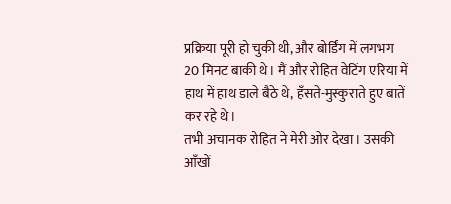प्रक्रिया पूरी हो चुकी थी, और बोर्डिंग में लगभग 20 मिनट बाकी थे। मैं और रोहित वेटिंग एरिया में हाथ में हाथ डाले बैठे थे, हँसते-मुस्कुराते हुए बातें कर रहे थे।
तभी अचानक रोहित ने मेरी ओर देखा। उसकी आँखों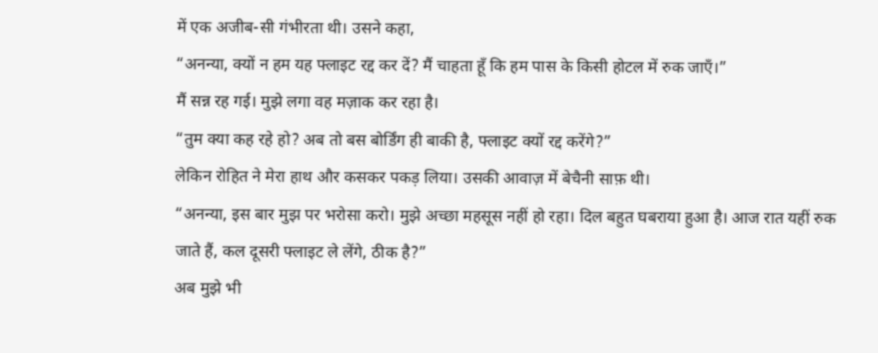में एक अजीब-सी गंभीरता थी। उसने कहा,
“अनन्या, क्यों न हम यह फ्लाइट रद्द कर दें? मैं चाहता हूँ कि हम पास के किसी होटल में रुक जाएँ।”
मैं सन्न रह गई। मुझे लगा वह मज़ाक कर रहा है।
“तुम क्या कह रहे हो? अब तो बस बोर्डिंग ही बाकी है, फ्लाइट क्यों रद्द करेंगे?”
लेकिन रोहित ने मेरा हाथ और कसकर पकड़ लिया। उसकी आवाज़ में बेचैनी साफ़ थी।
“अनन्या, इस बार मुझ पर भरोसा करो। मुझे अच्छा महसूस नहीं हो रहा। दिल बहुत घबराया हुआ है। आज रात यहीं रुक जाते हैं, कल दूसरी फ्लाइट ले लेंगे, ठीक है?”
अब मुझे भी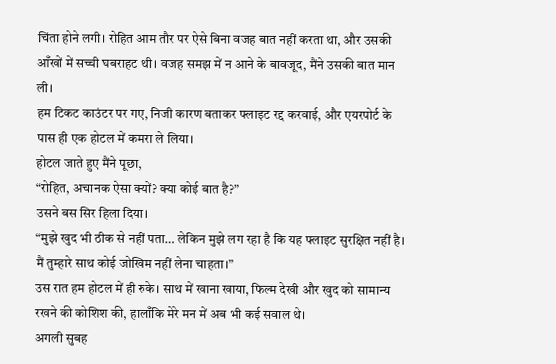चिंता होने लगी। रोहित आम तौर पर ऐसे बिना वजह बात नहीं करता था, और उसकी आँखों में सच्ची घबराहट थी। वजह समझ में न आने के बावजूद, मैंने उसकी बात मान ली।
हम टिकट काउंटर पर गए, निजी कारण बताकर फ्लाइट रद्द करवाई, और एयरपोर्ट के पास ही एक होटल में कमरा ले लिया।
होटल जाते हुए मैंने पूछा,
“रोहित, अचानक ऐसा क्यों? क्या कोई बात है?”
उसने बस सिर हिला दिया।
“मुझे खुद भी ठीक से नहीं पता… लेकिन मुझे लग रहा है कि यह फ्लाइट सुरक्षित नहीं है। मैं तुम्हारे साथ कोई जोखिम नहीं लेना चाहता।”
उस रात हम होटल में ही रुके। साथ में खाना खाया, फिल्म देखी और खुद को सामान्य रखने की कोशिश की, हालाँकि मेरे मन में अब भी कई सवाल थे।
अगली सुबह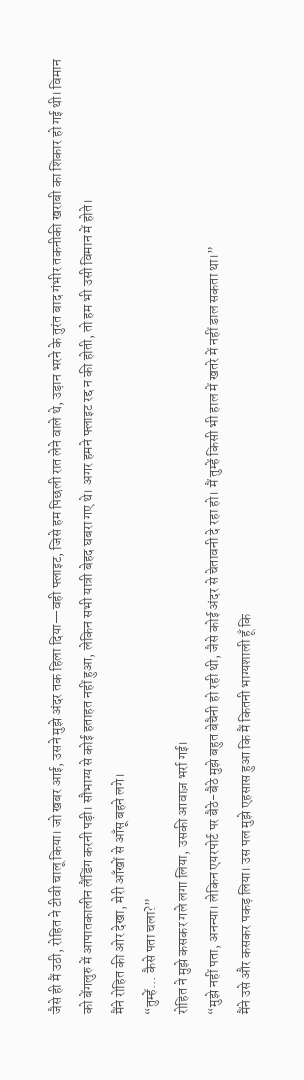जैसे ही मैं उठी, रोहित ने टीवी चालू किया। जो खबर आई, उसने मुझे अंदर तक हिला दिया—वही फ्लाइट, जिसे हम पिछली रात लेने वाले थे, उड़ान भरने के तुरंत बाद गंभीर तकनीकी खराबी का शिकार हो गई थी। विमान को बेंगलुरु में आपातकालीन लैंडिंग करनी पड़ी। सौभाग्य से कोई हताहत नहीं हुआ, लेकिन सभी यात्री बेहद घबरा गए थे। अगर हमने फ्लाइट रद्द न की होती, तो हम भी उसी विमान में होते।
मैंने रोहित की ओर देखा, मेरी आँखों से आँसू बहने लगे।
“तुम्हें… कैसे पता चला?”
रोहित ने मुझे कसकर गले लगा लिया, उसकी आवाज़ भर्रा गई।
“मुझे नहीं पता, अनन्या। लेकिन एयरपोर्ट पर बैठे-बैठे मुझे बहुत बेचैनी हो रही थी, जैसे कोई अंदर से चेतावनी दे रहा हो। मैं तुम्हें किसी भी हाल में खतरे में नहीं डाल सकता था।”
मैंने उसे और कसकर पकड़ लिया। उस पल मुझे एहसास हुआ कि मैं कितनी भाग्यशाली हूँ कि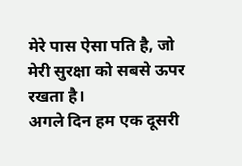मेरे पास ऐसा पति है, जो मेरी सुरक्षा को सबसे ऊपर रखता है।
अगले दिन हम एक दूसरी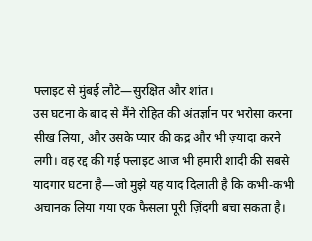फ्लाइट से मुंबई लौटे—सुरक्षित और शांत।
उस घटना के बाद से मैंने रोहित की अंतर्ज्ञान पर भरोसा करना सीख लिया, और उसके प्यार की कद्र और भी ज़्यादा करने लगी। वह रद्द की गई फ्लाइट आज भी हमारी शादी की सबसे यादगार घटना है—जो मुझे यह याद दिलाती है कि कभी-कभी अचानक लिया गया एक फैसला पूरी ज़िंदगी बचा सकता है।